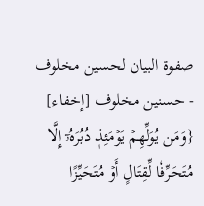صفوة البيان لحسين مخلوف - حسنين مخلوف [إخفاء]
{وَمَن يُوَلِّهِمۡ يَوۡمَئِذٖ دُبُرَهُۥٓ إِلَّا مُتَحَرِّفٗا لِّقِتَالٍ أَوۡ مُتَحَيِّزًا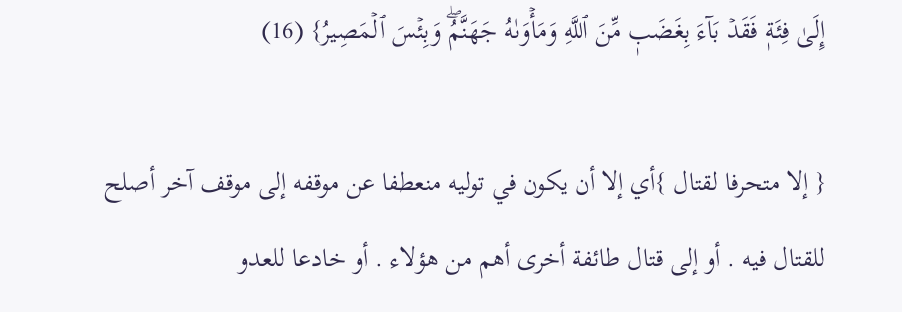إِلَىٰ فِئَةٖ فَقَدۡ بَآءَ بِغَضَبٖ مِّنَ ٱللَّهِ وَمَأۡوَىٰهُ جَهَنَّمُۖ وَبِئۡسَ ٱلۡمَصِيرُ} (16)

{ إلا متحرفا لقتال }أي إلا أن يكون في توليه منعطفا عن موقفه إلى موقف آخر أصلح للقتال فيه . أو إلى قتال طائفة أخرى أهم من هؤلاء . أو خادعا للعدو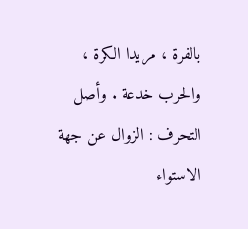بالفرة ، مريدا الكرة ، والحرب خدعة . وأصل التحرف : الزوال عن جهة الاستواء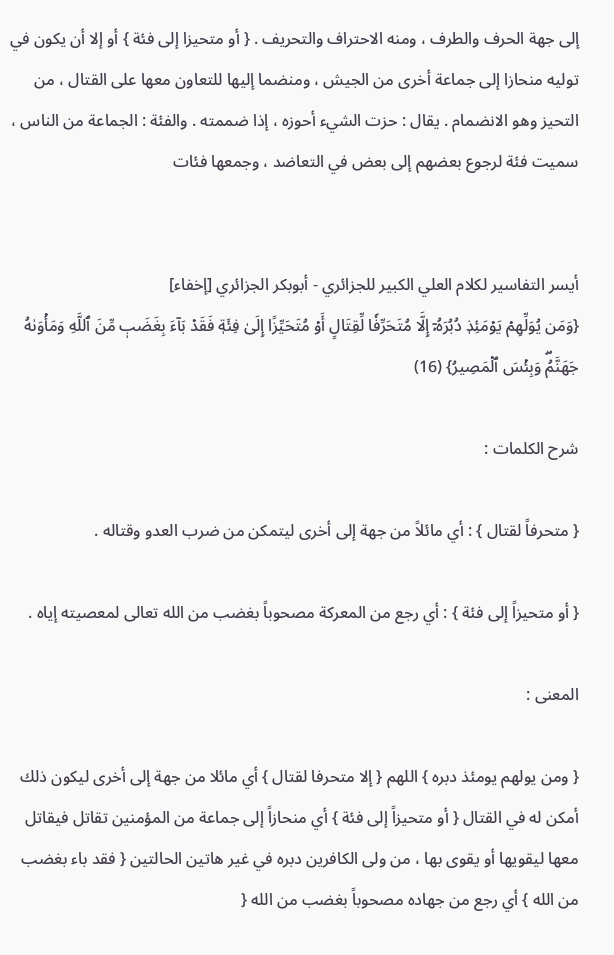إلى جهة الحرف والطرف ، ومنه الاحتراف والتحريف . { أو متحيزا إلى فئة } أو إلا أن يكون في توليه منحازا إلى جماعة أخرى من الجيش ، ومنضما إليها للتعاون معها على القتال ، من التحيز وهو الانضمام . يقال : حزت الشيء أحوزه ، إذا ضممته . والفئة : الجماعة من الناس ، سميت فئة لرجوع بعضهم إلى بعض في التعاضد ، وجمعها فئات


أيسر التفاسير لكلام العلي الكبير للجزائري - أبوبكر الجزائري [إخفاء]
{وَمَن يُوَلِّهِمۡ يَوۡمَئِذٖ دُبُرَهُۥٓ إِلَّا مُتَحَرِّفٗا لِّقِتَالٍ أَوۡ مُتَحَيِّزًا إِلَىٰ فِئَةٖ فَقَدۡ بَآءَ بِغَضَبٖ مِّنَ ٱللَّهِ وَمَأۡوَىٰهُ جَهَنَّمُۖ وَبِئۡسَ ٱلۡمَصِيرُ} (16)

شرح الكلمات :

{ متحرفاً لقتال } : أي مائلاً من جهة إلى أخرى ليتمكن من ضرب العدو وقتاله .

{ أو متحيزاً إلى فئة } : أي رجع من المعركة مصحوباً بغضب من الله تعالى لمعصيته إياه .

المعنى :

{ ومن يولهم يومئذ دبره } اللهم { إلا متحرفا لقتال } أي مائلا من جهة إلى أخرى ليكون ذلك أمكن له في القتال { أو متحيزاً إلى فئة } أي منحازاً إلى جماعة من المؤمنين تقاتل فيقاتل معها ليقويها أو يقوى بها ، من ولى الكافرين دبره في غير هاتين الحالتين { فقد باء بغضب من الله } أي رجع من جهاده مصحوباً بغضب من الله {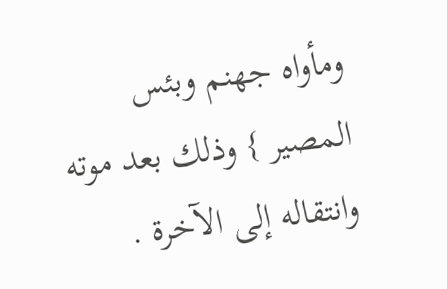ومأواه جهنم وبئس المصير } وذلك بعد موته وانتقاله إلى الآخرة .